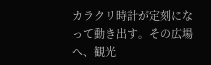カラクリ時計が定刻になって動き出す。その広場へ、観光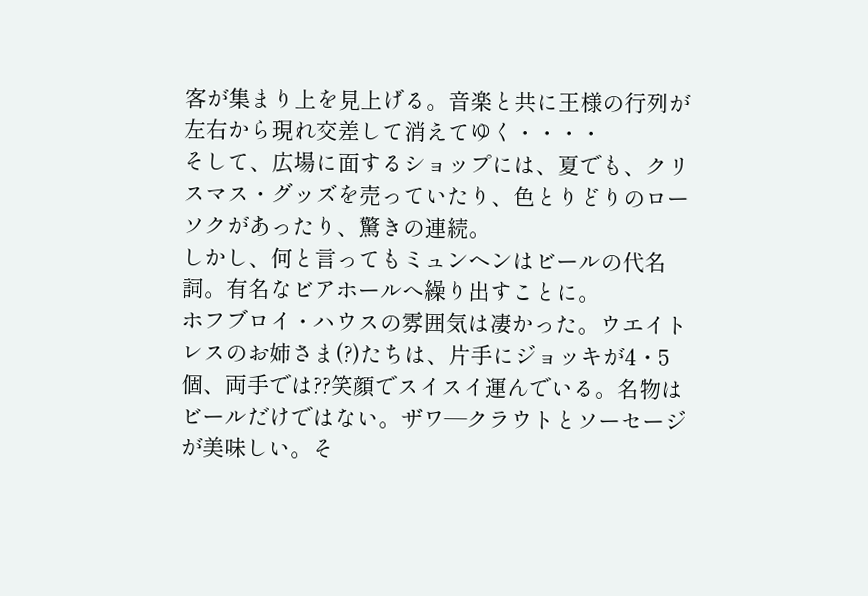客が集まり上を見上げる。音楽と共に王様の行列が左右から現れ交差して消えてゆく・・・・
そして、広場に面するショップには、夏でも、クリスマス・グッズを売っていたり、色とりどりのローソクがあったり、驚きの連続。
しかし、何と言ってもミュンヘンはビールの代名詞。有名なビアホールへ繰り出すことに。
ホフブロイ・ハウスの雰囲気は凄かった。ウエイトレスのお姉さま(?)たちは、片手にジョッキが4・5個、両手では??笑顔でスイスイ運んでいる。名物はビールだけではない。ザワ―クラウトとソーセージが美味しい。そ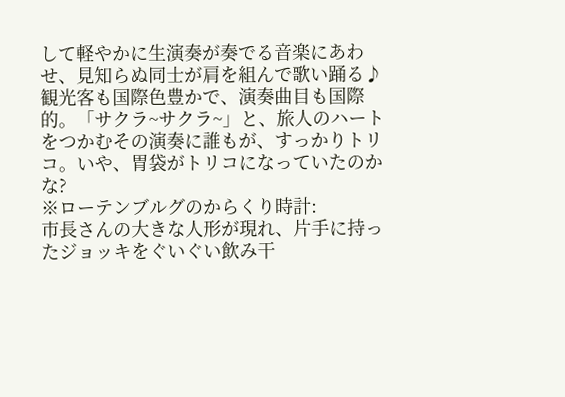して軽やかに生演奏が奏でる音楽にあわせ、見知らぬ同士が肩を組んで歌い踊る♪
観光客も国際色豊かで、演奏曲目も国際的。「サクラ~サクラ~」と、旅人のハートをつかむその演奏に誰もが、すっかりトリコ。いや、胃袋がトリコになっていたのかな?
※ローテンブルグのからくり時計:
市長さんの大きな人形が現れ、片手に持ったジョッキをぐいぐい飲み干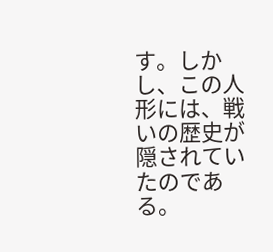す。しかし、この人形には、戦いの歴史が隠されていたのである。